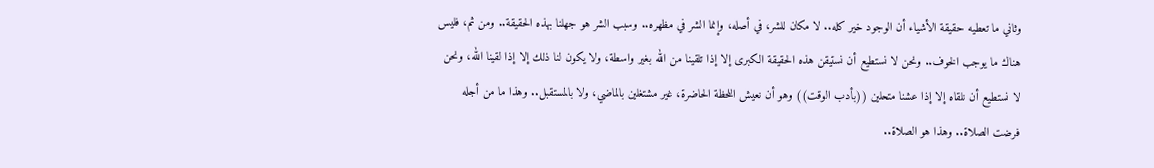وثاني ما تعطيه حقيقة الأشياء أن الوجود خير كله.. لا مكان للشر، في أصله، وإنما الشر في مظهره.. وسبب الشر هو جهلنا بهذه الحقيقة.. ومن ثم، فليس هناك ما يوجب الخوف.. ونحن لا نستطيع أن نستيقن هذه الحقيقة الكبرى إلا إذا تلقينا من الله بغير واسطة، ولا يكون لنا ذلك إلا إذا لقينا الله، ونحن لا نستطيع أن نلقاه إلا إذا عشنا متحلين ((بأدب الوقت)) وهو أن نعيش اللحظة الحاضرة، غير مشتغلين بالماضي، ولا بالمستقبل.. وهذا ما من أجله فرضت الصلاة.. وهذا هو الصلاة..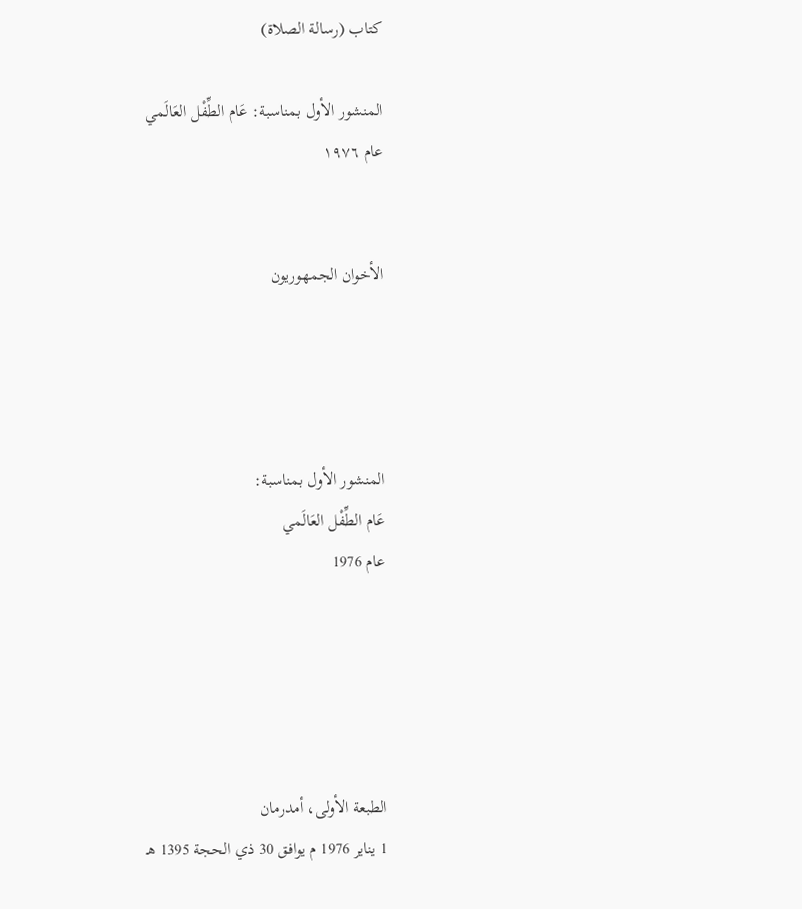كتاب (رسالة الصلاة)

المنشور الأول بمناسبة: عَام الطِّفْل العَالَمي
عام ١٩٧٦


الأخوان الجمهوريون




المنشور الأول بمناسبة:
عَام الطِّفْل العَالَمي
عام 1976





الطبعة الأولى، أمدرمان
1 يناير 1976 م يوافق 30 ذي الحجة 1395 هـ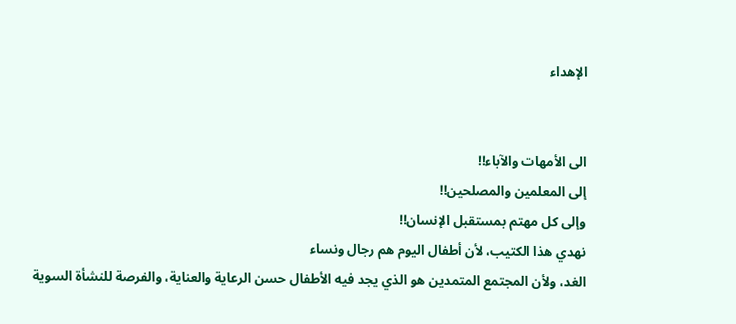الإهداء


الى الأمهات والآباء!!
إلى المعلمين والمصلحين!!
وإلى كل مهتم بمستقبل الإنسان!!
نهدي هذا الكتيب، لأن أطفال اليوم هم رجال ونساء
الغد، ولأن المجتمع المتمدين هو الذي يجد فيه الأطفال حسن الرعاية والعناية، والفرصة للنشأة السوية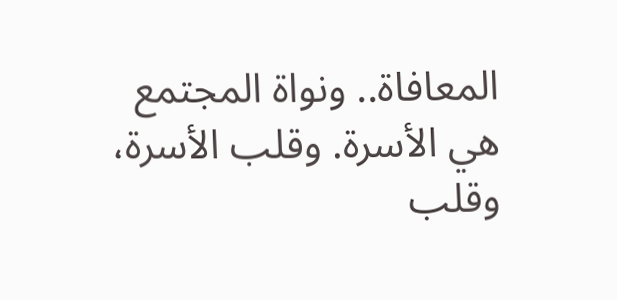المعافاة.. ونواة المجتمع هي الأسرة. وقلب الأسرة، وقلب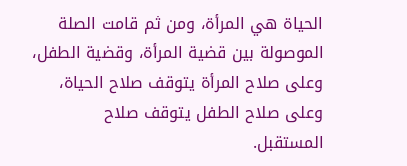الحياة هي المرأة، ومن ثم قامت الصلة الموصولة بين قضية المرأة، وقضية الطفل، وعلى صلاح المرأة يتوقف صلاح الحياة، وعلى صلاح الطفل يتوقف صلاح المستقبل.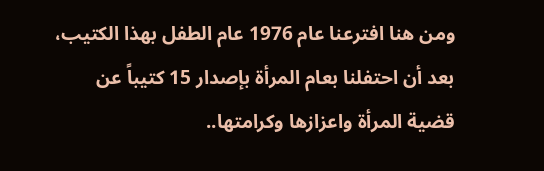ومن هنا افترعنا عام 1976 عام الطفل بهذا الكتيب، بعد أن احتفلنا بعام المرأة بإصدار 15 كتيباً عن قضية المرأة واعزازها وكرامتها..